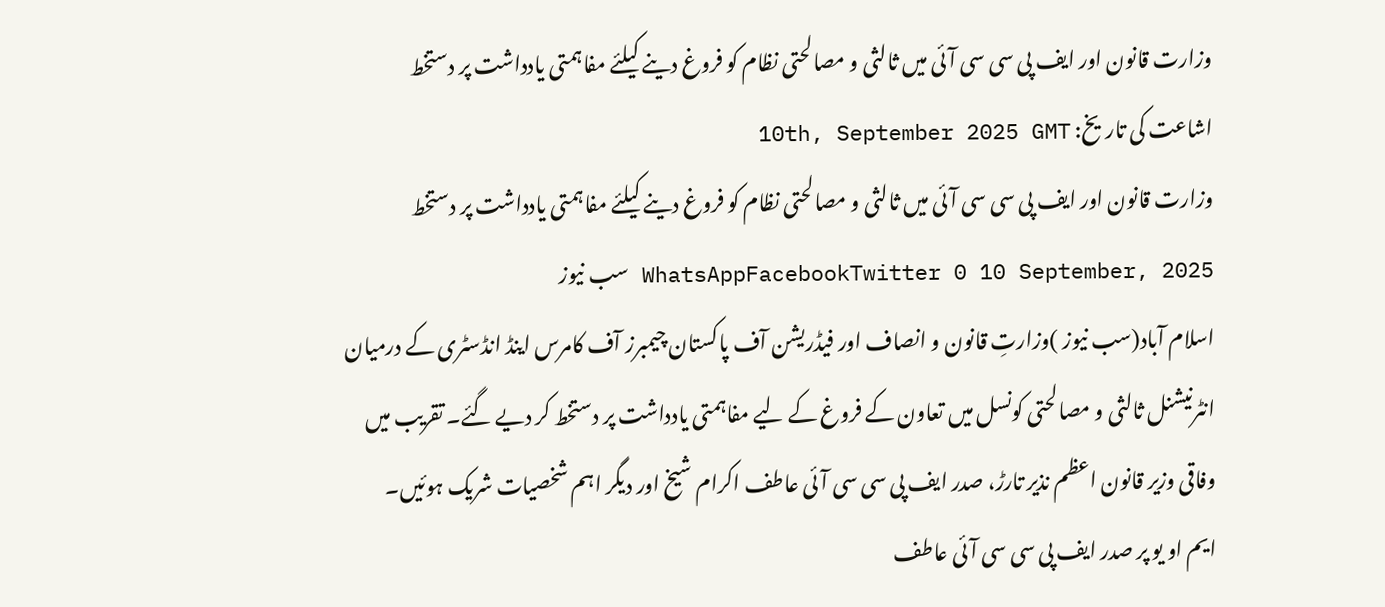وزارت قانون اور ایف پی سی سی آئی میں ثالثی و مصالحتی نظام کو فروغ دینے کیلئے مفاہمتی یادداشت پر دستخط
اشاعت کی تاریخ: 10th, September 2025 GMT
وزارت قانون اور ایف پی سی سی آئی میں ثالثی و مصالحتی نظام کو فروغ دینے کیلئے مفاہمتی یادداشت پر دستخط WhatsAppFacebookTwitter 0 10 September, 2025 سب نیوز
اسلام آباد(سب نیوز )وزارتِ قانون و انصاف اور فیڈریشن آف پاکستان چیمبرز آف کامرس اینڈ انڈسٹری کے درمیان انٹرنیشنل ثالثی و مصالحتی کونسل میں تعاون کے فروغ کے لیے مفاہمتی یادداشت پر دستخط کر دیے گئے۔ تقریب میں وفاقی وزیر قانون اعظم نذیر تارڑ، صدر ایف پی سی سی آئی عاطف اکرام شیخ اور دیگر اہم شخصیات شریک ہوئیں۔
ایم او یو پر صدر ایف پی سی سی آئی عاطف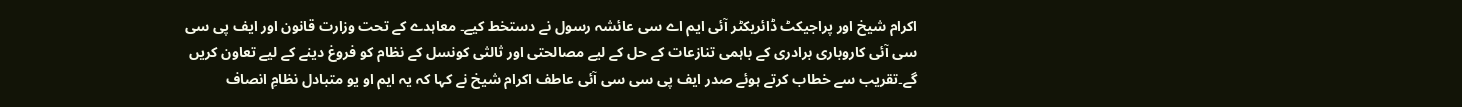اکرام شیخ اور پراجیکٹ ڈائریکٹر آئی ایم اے سی عائشہ رسول نے دستخط کیے۔ معاہدے کے تحت وزارت قانون اور ایف پی سی سی آئی کاروباری برادری کے باہمی تنازعات کے حل کے لیے مصالحتی اور ثالثی کونسل کے نظام کو فروغ دینے کے لیے تعاون کریں گے۔تقریب سے خطاب کرتے ہوئے صدر ایف پی سی سی آئی عاطف اکرام شیخ نے کہا کہ یہ ایم او یو متبادل نظامِ انصاف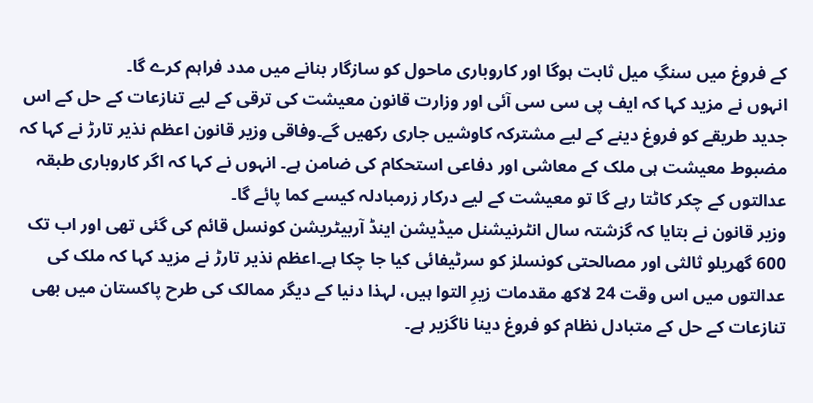کے فروغ میں سنگِ میل ثابت ہوگا اور کاروباری ماحول کو سازگار بنانے میں مدد فراہم کرے گا۔
انہوں نے مزید کہا کہ ایف پی سی سی آئی اور وزارت قانون معیشت کی ترقی کے لیے تنازعات کے حل کے اس جدید طریقے کو فروغ دینے کے لیے مشترکہ کاوشیں جاری رکھیں گے۔وفاقی وزیر قانون اعظم نذیر تارڑ نے کہا کہ مضبوط معیشت ہی ملک کے معاشی اور دفاعی استحکام کی ضامن ہے۔ انہوں نے کہا کہ اگر کاروباری طبقہ عدالتوں کے چکر کاٹتا رہے گا تو معیشت کے لیے درکار زرمبادلہ کیسے کما پائے گا۔
وزیر قانون نے بتایا کہ گزشتہ سال انٹرنیشنل میڈیشن اینڈ آربیٹریشن کونسل قائم کی گئی تھی اور اب تک 600 گھریلو ثالثی اور مصالحتی کونسلز کو سرٹیفائی کیا جا چکا ہے۔اعظم نذیر تارڑ نے مزید کہا کہ ملک کی عدالتوں میں اس وقت 24 لاکھ مقدمات زیرِ التوا ہیں، لہذا دنیا کے دیگر ممالک کی طرح پاکستان میں بھی تنازعات کے حل کے متبادل نظام کو فروغ دینا ناگزیر ہے۔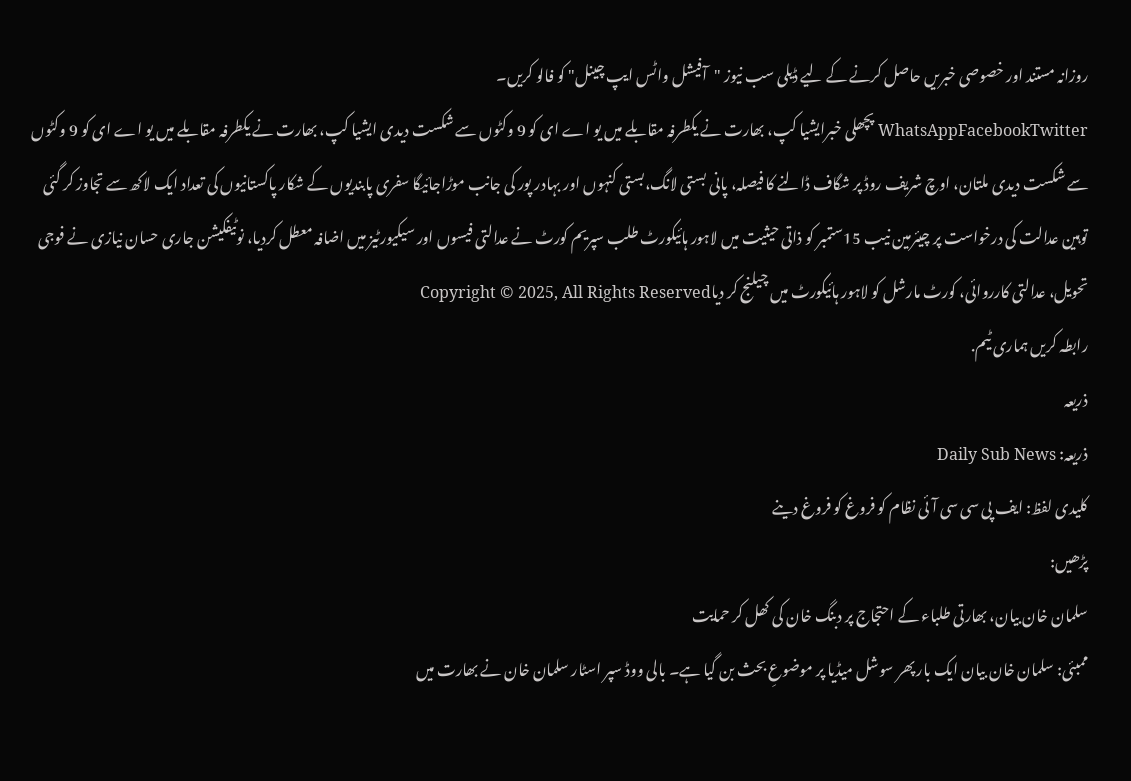روزانہ مستند اور خصوصی خبریں حاصل کرنے کے لیے ڈیلی سب نیوز "آفیشل واٹس ایپ چینل" کو فالو کریں۔
WhatsAppFacebookTwitter پچھلی خبرایشیا کپ، بھارت نے یکطرفہ مقابلے میں یو اے ای کو 9 وکٹوں سے شکست دیدی ایشیا کپ، بھارت نے یکطرفہ مقابلے میں یو اے ای کو 9 وکٹوں سے شکست دیدی ملتان، اوچ شریف روڈ پر شگاف ڈالنے کا فیصلہ، پانی بستی لانگ،بستی کنہوں اور بہادر پور کی جانب موڑاجائیگا سفری پابندیوں کے شکار پاکستانیوں کی تعداد ایک لاکھ سے تجاوز کر گئی توہین عدالت کی درخواست پر چیئرمین نیب 15ستمبر کو ذاتی حیثیت میں لاہور ہائیکورٹ طلب سپریم کورٹ نے عدالتی فیسوں اور سیکیورٹیز میں اضافہ معطل کردیا، نوٹیفکیشن جاری حسان نیازی نے فوجی تحویل، عدالتی کارروائی، کورٹ مارشل کو لاہور ہائیکورٹ میں چیلنج کر دیاCopyright © 2025, All Rights Reserved
رابطہ کریں ہماری ٹیم.
ذریعہ
ذریعہ: Daily Sub News
کلیدی لفظ: ایف پی سی سی آئی نظام کو فروغ کو فروغ دینے
پڑھیں:
سلمان خان بیان، بھارتی طلباء کے احتجاج پر دبنگ خان کی کھل کر حمایت
ممبئی: سلمان خان بیان ایک بار پھر سوشل میڈیا پر موضوعِ بحث بن گیا ہے۔ بالی ووڈ سپر اسٹار سلمان خان نے بھارت میں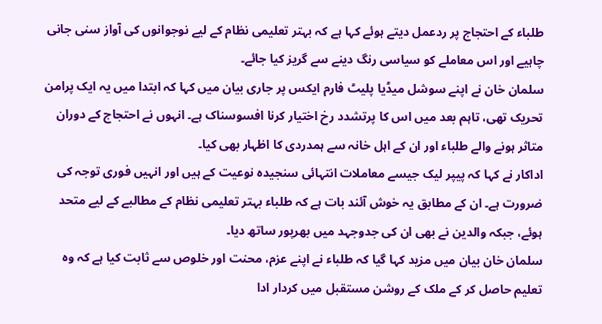طلباء کے احتجاج پر ردعمل دیتے ہوئے کہا ہے کہ بہتر تعلیمی نظام کے لیے نوجوانوں کی آواز سنی جانی چاہیے اور اس معاملے کو سیاسی رنگ دینے سے گریز کیا جائے۔
سلمان خان نے اپنے سوشل میڈیا پلیٹ فارم ایکس پر جاری بیان میں کہا کہ ابتدا میں یہ ایک پرامن تحریک تھی، تاہم بعد میں اس کا پرتشدد رخ اختیار کرنا افسوسناک ہے۔ انہوں نے احتجاج کے دوران متاثر ہونے والے طلباء اور ان کے اہل خانہ سے ہمدردی کا اظہار بھی کیا۔
اداکار نے کہا کہ پیپر لیک جیسے معاملات انتہائی سنجیدہ نوعیت کے ہیں اور انہیں فوری توجہ کی ضرورت ہے۔ ان کے مطابق یہ خوش آئند بات ہے کہ طلباء بہتر تعلیمی نظام کے مطالبے کے لیے متحد ہوئے، جبکہ والدین نے بھی ان کی جدوجہد میں بھرپور ساتھ دیا۔
سلمان خان بیان میں مزید کہا گیا کہ طلباء نے اپنے عزم، محنت اور خلوص سے ثابت کیا ہے کہ وہ تعلیم حاصل کر کے ملک کے روشن مستقبل میں کردار ادا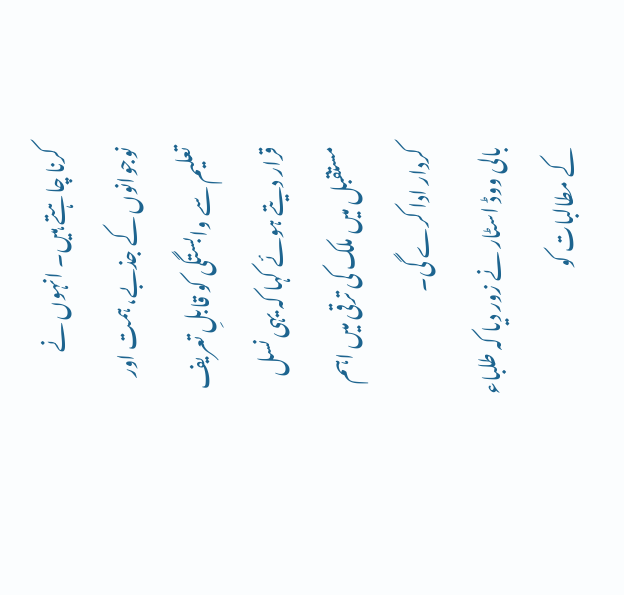کرنا چاہتے ہیں۔ انہوں نے نوجوانوں کے جذبے، ہمت اور تعلیم سے وابستگی کو قابلِ تعریف قرار دیتے ہوئے کہا کہ یہی نسل مستقبل میں ملک کی ترقی میں اہم کردار ادا کرے گی۔
بالی ووڈ اسٹار نے زور دیا کہ طلباء کے مطالبات کو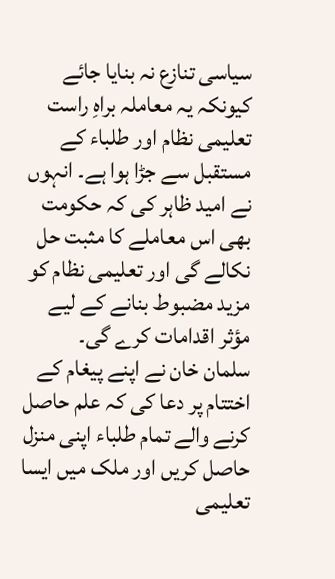سیاسی تنازع نہ بنایا جائے کیونکہ یہ معاملہ براہِ راست تعلیمی نظام اور طلباء کے مستقبل سے جڑا ہوا ہے۔ انہوں نے امید ظاہر کی کہ حکومت بھی اس معاملے کا مثبت حل نکالے گی اور تعلیمی نظام کو مزید مضبوط بنانے کے لیے مؤثر اقدامات کرے گی۔
سلمان خان نے اپنے پیغام کے اختتام پر دعا کی کہ علم حاصل کرنے والے تمام طلباء اپنی منزل حاصل کریں اور ملک میں ایسا تعلیمی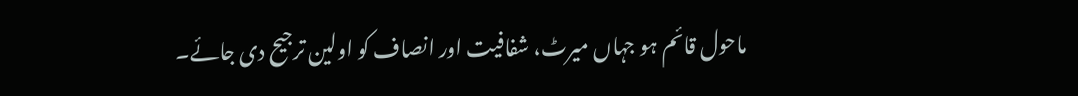ماحول قائم ہو جہاں میرٹ، شفافیت اور انصاف کو اولین ترجیح دی جائے۔